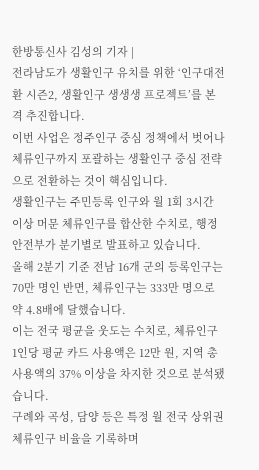한방통신사 김성의 기자 |
전라남도가 생활인구 유치를 위한 ‘인구대전환 시즌2, 생활인구 생생생 프로젝트’를 본격 추진합니다.
이번 사업은 정주인구 중심 정책에서 벗어나 체류인구까지 포괄하는 생활인구 중심 전략으로 전환하는 것이 핵심입니다.
생활인구는 주민등록 인구와 월 1회 3시간 이상 머문 체류인구를 합산한 수치로, 행정안전부가 분기별로 발표하고 있습니다.
올해 2분기 기준 전남 16개 군의 등록인구는 70만 명인 반면, 체류인구는 333만 명으로 약 4.8배에 달했습니다.
이는 전국 평균을 웃도는 수치로, 체류인구 1인당 평균 카드 사용액은 12만 원, 지역 총 사용액의 37% 이상을 차지한 것으로 분석됐습니다.
구례와 곡성, 담양 등은 특정 월 전국 상위권 체류인구 비율을 기록하며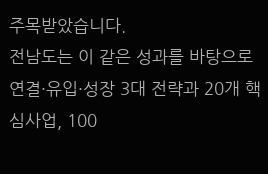주목받았습니다.
전남도는 이 같은 성과를 바탕으로 연결·유입·성장 3대 전략과 20개 핵심사업, 100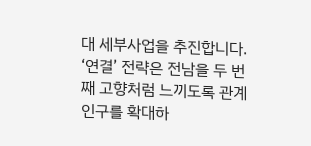대 세부사업을 추진합니다.
‘연결’ 전략은 전남을 두 번째 고향처럼 느끼도록 관계인구를 확대하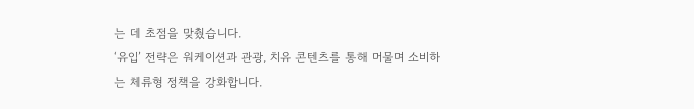는 데 초점을 맞췄습니다.
‘유입’ 전략은 워케이션과 관광, 치유 콘텐츠를 통해 머물며 소비하는 체류형 정책을 강화합니다.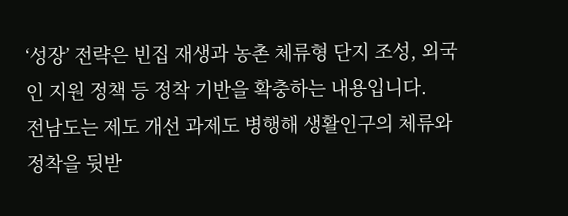‘성장’ 전략은 빈집 재생과 농촌 체류형 단지 조성, 외국인 지원 정책 등 정착 기반을 확충하는 내용입니다.
전남도는 제도 개선 과제도 병행해 생활인구의 체류와 정착을 뒷받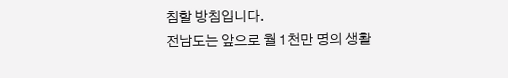침할 방침입니다.
전남도는 앞으로 월 1천만 명의 생활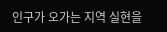인구가 오가는 지역 실현을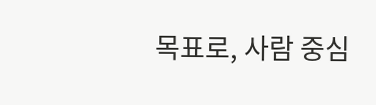목표로, 사람 중심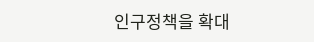인구정책을 확대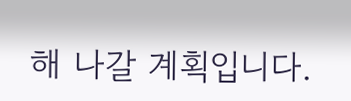해 나갈 계획입니다.